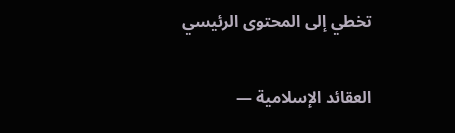تخطي إلى المحتوى الرئيسي

العقائد الإسلامية —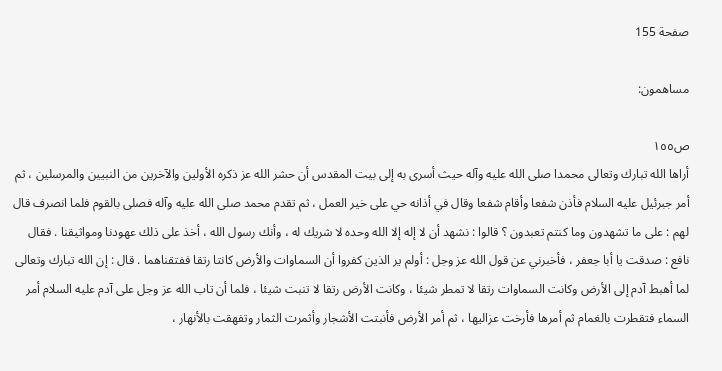صفحة 155

مساهمون:

ص١٥٥
أراها الله تبارك وتعالى محمدا صلى الله عليه وآله حيث أسرى به إلى بيت المقدس أن حشر الله عز ذكره الأولين والآخرين من النبيين والمرسلين ، ثم أمر جبرئيل عليه السلام فأذن شفعا وأقام شفعا وقال في أذانه حي على خير العمل ، ثم تقدم محمد صلى الله عليه وآله فصلى بالقوم فلما انصرف قال لهم : على ما تشهدون وما كنتم تعبدون ؟ قالوا : نشهد أن لا إله إلا الله وحده لا شريك له ، وأنك رسول الله ، أخذ على ذلك عهودنا ومواثيقنا . فقال نافع : صدقت يا أبا جعفر ، فأخبرني عن قول الله عز وجل : أولم ير الذين كفروا أن السماوات والأرض كانتا رتقا ففتقناهما . قال : إن الله تبارك وتعالى لما أهبط آدم إلى الأرض وكانت السماوات رتقا لا تمطر شيئا ، وكانت الأرض رتقا لا تنبت شيئا ، فلما أن تاب الله عز وجل على آدم عليه السلام أمر السماء فتقطرت بالغمام ثم أمرها فأرخت عزاليها ، ثم أمر الأرض فأنبتت الأشجار وأثمرت الثمار وتفهقت بالأنهار ،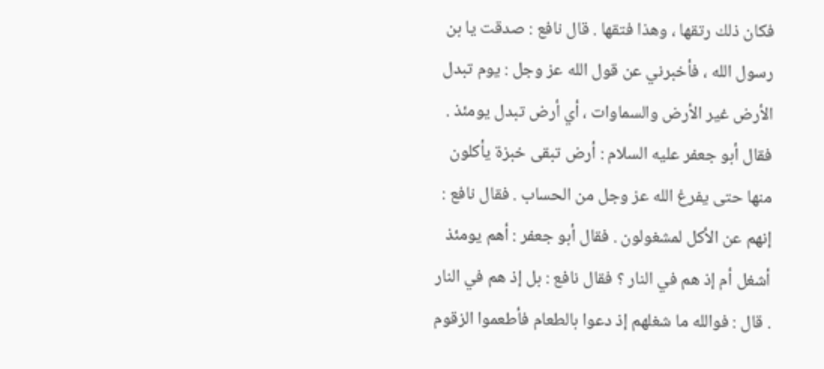فكان ذلك رتقها ، وهذا فتقها . قال نافع : صدقت يا بن رسول الله ، فأخبرني عن قول الله عز وجل : يوم تبدل الأرض غير الأرض والسماوات ، أي أرض تبدل يومئذ . فقال أبو جعفر عليه السلام : أرض تبقى خبزة يأكلون منها حتى يفرغ الله عز وجل من الحساب . فقال نافع : إنهم عن الأكل لمشغولون . فقال أبو جعفر : أهم يومئذ أشغل أم إذ هم في النار ؟ فقال نافع : بل إذ هم في النار . قال : فوالله ما شغلهم إذ دعوا بالطعام فأطعموا الزقوم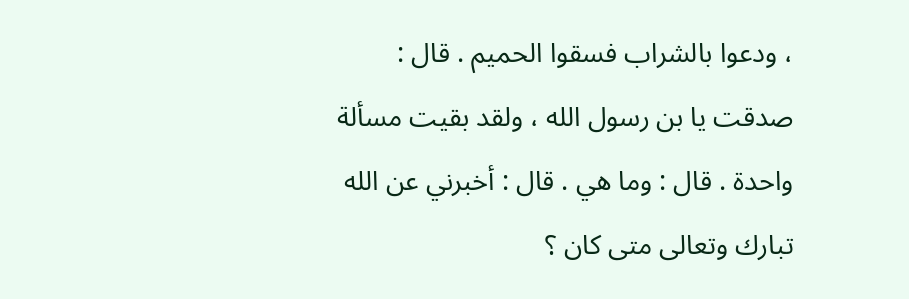، ودعوا بالشراب فسقوا الحميم . قال : صدقت يا بن رسول الله ، ولقد بقيت مسألة واحدة . قال : وما هي . قال : أخبرني عن الله تبارك وتعالى متى كان ؟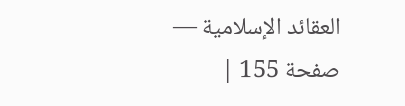العقائد الإسلامية — صفحة 155 |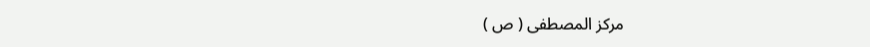مركز المصطفى ( ص )